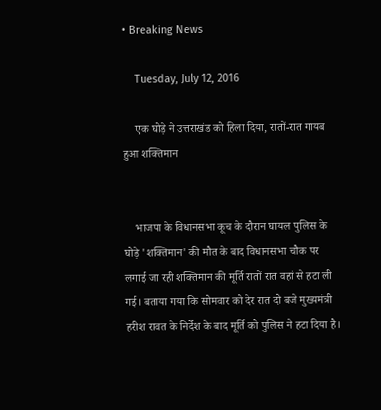• Breaking News

    Tuesday, July 12, 2016

    एक घोड़े ने उत्तराखंड को हिला दिया, रातों-रात गायब हुआ शक्तिमान


    भाजपा के विधानसभा कूच के दौरान घायल पुलिस के घोड़े 'शक्तिमान' की मौत के बाद विधानसभा चौक पर लगाई जा रही शक्तिमान की मूर्ति रातों रात वहां से हटा ली गई। बताया गया कि सोमवार को देर रात दो बजे मुख्यमंत्री हरीश रावत के निर्देश के बाद मूर्ति को पुलिस ने हटा दिया है।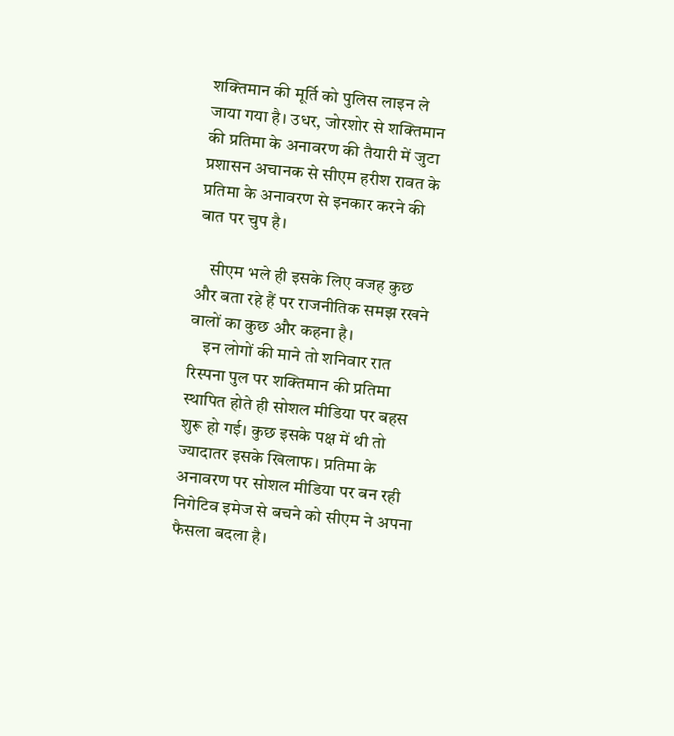शक्तिमान की मूर्ति को पुलिस लाइन ले जाया गया है। उधर, जोरशोर से शक्तिमान की प्रतिमा के अनावरण की तैयारी में जुटा प्रशासन अचानक से सीएम हरीश रावत के प्रतिमा के अनावरण से इनकार करने की बात पर चुप है।

    सीएम भले ही इसके लिए वजह कुछ और बता रहे हैं पर राजनीतिक समझ रखने वालों का कुछ और कहना है।
    इन लोगों की माने तो शनिवार रात रिस्पना पुल पर शक्तिमान की प्रतिमा स्थापित होते ही सोशल मीडिया पर बहस शुरू हो गई। कुछ इसके पक्ष में थी तो ज्यादातर इसके खिलाफ। प्रतिमा के अनावरण पर सोशल मीडिया पर बन रही निगेटिव इमेज से बचने को सीएम ने अपना फैसला बदला है।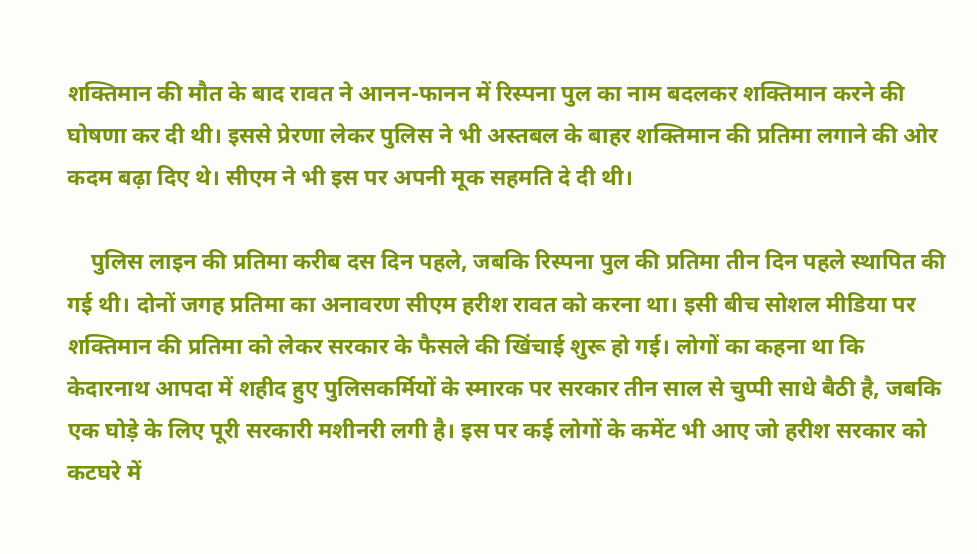शक्तिमान की मौत के बाद रावत ने आनन-फानन में रिस्पना पुल का नाम बदलकर शक्तिमान करने की घोषणा कर दी थी। इससे प्रेरणा लेकर पुलिस ने भी अस्तबल के बाहर शक्तिमान की प्रतिमा लगाने की ओर कदम बढ़ा दिए थे। सीएम ने भी इस पर अपनी मूक सहमति दे दी थी।

    पुलिस लाइन की प्रतिमा करीब दस दिन पहले, जबकि रिस्पना पुल की प्रतिमा तीन दिन पहले स्थापित की गई थी। दोनों जगह प्रतिमा का अनावरण सीएम हरीश रावत को करना था। इसी बीच सोशल मीडिया पर शक्तिमान की प्रतिमा को लेकर सरकार के फैसले की खिंचाई शुरू हो गई। लोगों का कहना था कि केदारनाथ आपदा में शहीद हुए पुलिसकर्मियों के स्मारक पर सरकार तीन साल से चुप्पी साधे बैठी है, जबकि एक घोड़े के लिए पूरी सरकारी मशीनरी लगी है। इस पर कई लोगों के कमेंट भी आए जो हरीश सरकार को कटघरे में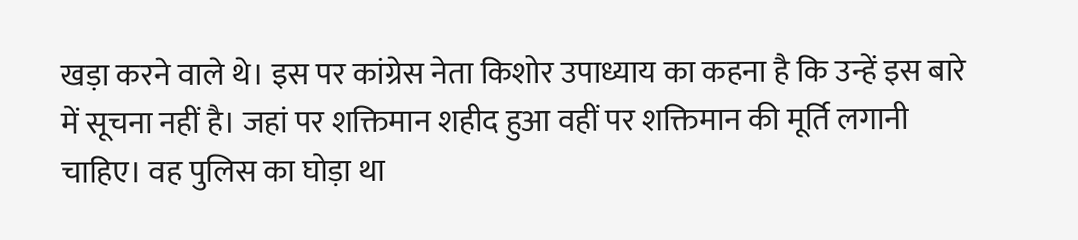खड़ा करने वाले थे। इस पर कांग्रेस नेता किशोर उपाध्याय का कहना है कि उन्हें इस बारे में सूचना नहीं है। जहां पर शक्तिमान शहीद हुआ वहीं पर शक्तिमान की मूर्ति लगानी चाहिए। वह पुलिस का ‌घोड़ा था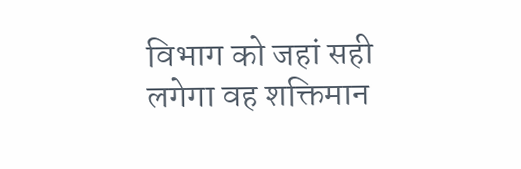विभाग को जहां सही लगेगा वह शक्तिमान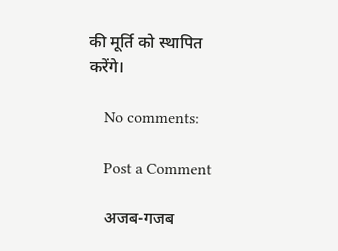की मूर्ति को स्‍थापित करेंगे।

    No comments:

    Post a Comment

    अजब-गजब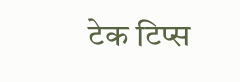टेक टिप्स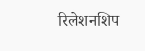रिलेशनशिप